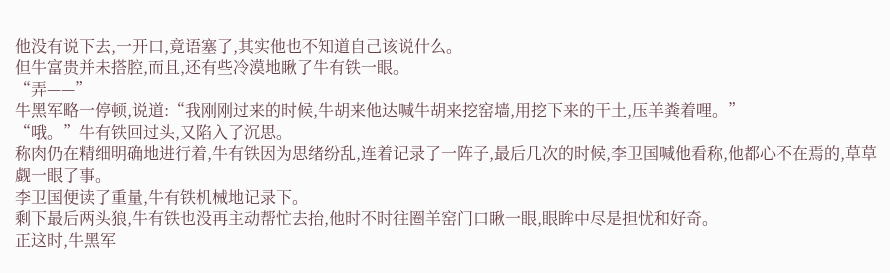他没有说下去,一开口,竟语塞了,其实他也不知道自己该说什么。
但牛富贵并未搭腔,而且,还有些冷漠地瞅了牛有铁一眼。
“弄——”
牛黑军略一停顿,说道:“我刚刚过来的时候,牛胡来他达喊牛胡来挖窑墙,用挖下来的干土,压羊粪着哩。”
“哦。”牛有铁回过头,又陷入了沉思。
称肉仍在精细明确地进行着,牛有铁因为思绪纷乱,连着记录了一阵子,最后几次的时候,李卫国喊他看称,他都心不在焉的,草草觑一眼了事。
李卫国便读了重量,牛有铁机械地记录下。
剩下最后两头狼,牛有铁也没再主动帮忙去抬,他时不时往圈羊窑门口瞅一眼,眼眸中尽是担忧和好奇。
正这时,牛黑军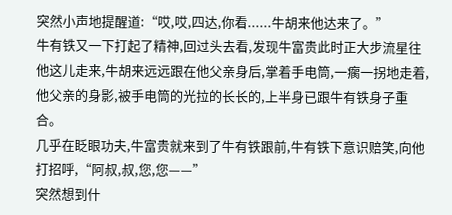突然小声地提醒道:“哎,哎,四达,你看......牛胡来他达来了。”
牛有铁又一下打起了精神,回过头去看,发现牛富贵此时正大步流星往他这儿走来,牛胡来远远跟在他父亲身后,掌着手电筒,一瘸一拐地走着,他父亲的身影,被手电筒的光拉的长长的,上半身已跟牛有铁身子重合。
几乎在眨眼功夫,牛富贵就来到了牛有铁跟前,牛有铁下意识赔笑,向他打招呼,“阿叔,叔,您,您——”
突然想到什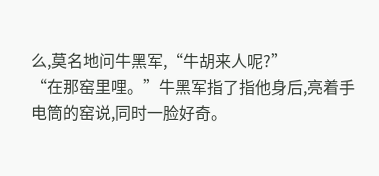么,莫名地问牛黑军,“牛胡来人呢?”
“在那窑里哩。”牛黑军指了指他身后,亮着手电筒的窑说,同时一脸好奇。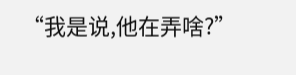“我是说,他在弄啥?”